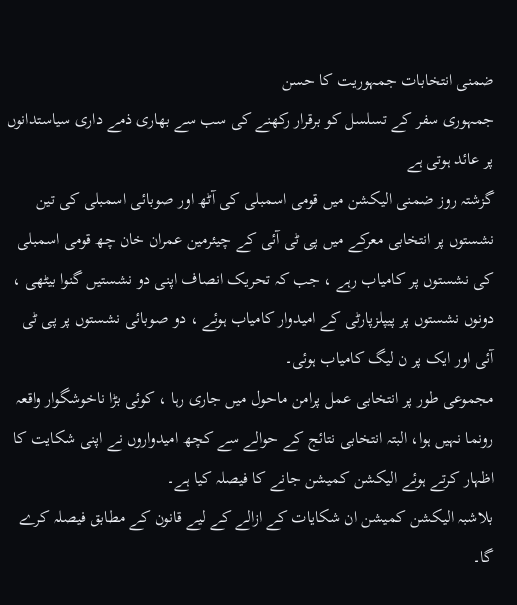ضمنی انتخابات جمہوریت کا حسن
جمہوری سفر کے تسلسل کو برقرار رکھنے کی سب سے بھاری ذمے داری سیاستدانوں پر عائد ہوتی ہے
گزشتہ روز ضمنی الیکشن میں قومی اسمبلی کی آٹھ اور صوبائی اسمبلی کی تین نشستوں پر انتخابی معرکے میں پی ٹی آئی کے چیئرمین عمران خان چھ قومی اسمبلی کی نشستوں پر کامیاب رہے ، جب کہ تحریک انصاف اپنی دو نشستیں گنوا بیٹھی ، دونوں نشستوں پر پیپلزپارٹی کے امیدوار کامیاب ہوئے ، دو صوبائی نشستوں پر پی ٹی آئی اور ایک پر ن لیگ کامیاب ہوئی۔
مجموعی طور پر انتخابی عمل پرامن ماحول میں جاری رہا ، کوئی بڑا ناخوشگوار واقعہ رونما نہیں ہوا، البتہ انتخابی نتائج کے حوالے سے کچھ امیدواروں نے اپنی شکایت کا اظہار کرتے ہوئے الیکشن کمیشن جانے کا فیصلہ کیا ہے۔
بلاشبہ الیکشن کمیشن ان شکایات کے ازالے کے لیے قانون کے مطابق فیصلہ کرے گا۔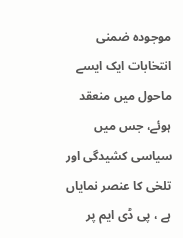موجودہ ضمنی انتخابات ایک ایسے ماحول میں منعقد ہوئے، جس میں سیاسی کشیدگی اور تلخی کا عنصر نمایاں ہے ، پی ڈی ایم پر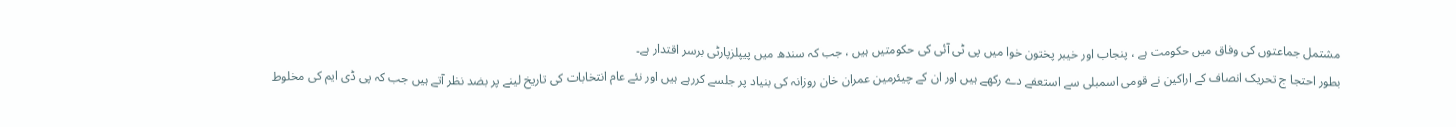مشتمل جماعتوں کی وفاق میں حکومت ہے ، پنجاب اور خیبر پختون خوا میں پی ٹی آئی کی حکومتیں ہیں ، جب کہ سندھ میں پیپلزپارٹی برسر اقتدار ہے۔
بطور احتجا ج تحریک انصاف کے اراکین نے قومی اسمبلی سے استعفے دے رکھے ہیں اور ان کے چیئرمین عمران خان روزانہ کی بنیاد پر جلسے کررہے ہیں اور نئے عام انتخابات کی تاریخ لینے پر بضد نظر آتے ہیں جب کہ پی ڈی ایم کی مخلوط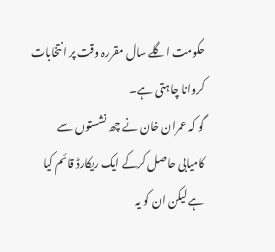حکومت اگلے سال مقررہ وقت پر انتخابات کروانا چاہتی ہے۔
گو کہ عمران خان نے چھ نشستوں سے کامیابی حاصل کرکے ایک ریکارڈ قائم کیا ہے لیکن ان کو یہ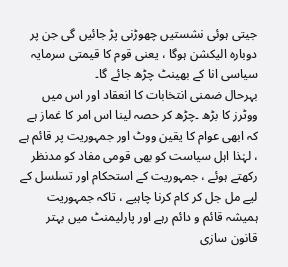جیتی ہوئی نشستیں چھوڑنی پڑ جائیں گی جن پر دوبارہ الیکشن ہوگا ، یعنی قوم کا قیمتی سرمایہ سیاسی انا کے بھینٹ چڑھ جائے گا۔
بہرحال ضمنی انتخابات کا انعقاد اور اس میں ووٹرز کا بڑھ ۔چڑھ کر حصہ لینا اس امر کا غماز ہے کہ ابھی عوام کا یقین ووٹ اور جمہوریت پر قائم ہے ، لہٰذا اہل سیاست کو بھی قومی مفاد کو مدنظر رکھتے ہوئے ، جمہوریت کے استحکام اور تسلسل کے لیے مل جل کر کام کرنا چاہیے ، تاکہ جمہوریت ہمیشہ قائم و دائم رہے اور پارلیمنٹ میں بہتر قانون سازی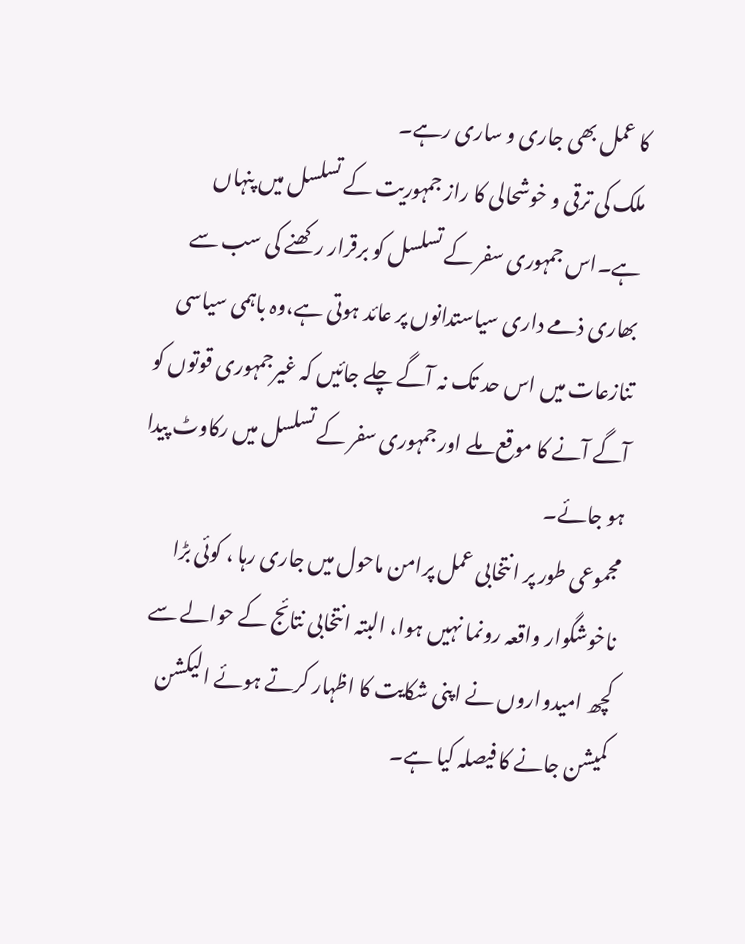کا عمل بھی جاری و ساری رہے۔
ملک کی ترقی و خوشحالی کا راز جمہوریت کے تسلسل میں پنہاں ہے۔اس جمہوری سفر کے تسلسل کو برقرار رکھنے کی سب سے بھاری ذمے داری سیاستدانوں پر عائد ہوتی ہے،وہ باہمی سیاسی تنازعات میں اس حد تک نہ آگے چلے جائیں کہ غیرجمہوری قوتوں کو آگے آنے کا موقع ملے اور جمہوری سفر کے تسلسل میں رکاوٹ پیدا ہو جائے۔
مجموعی طور پر انتخابی عمل پرامن ماحول میں جاری رہا ، کوئی بڑا ناخوشگوار واقعہ رونما نہیں ہوا، البتہ انتخابی نتائج کے حوالے سے کچھ امیدواروں نے اپنی شکایت کا اظہار کرتے ہوئے الیکشن کمیشن جانے کا فیصلہ کیا ہے۔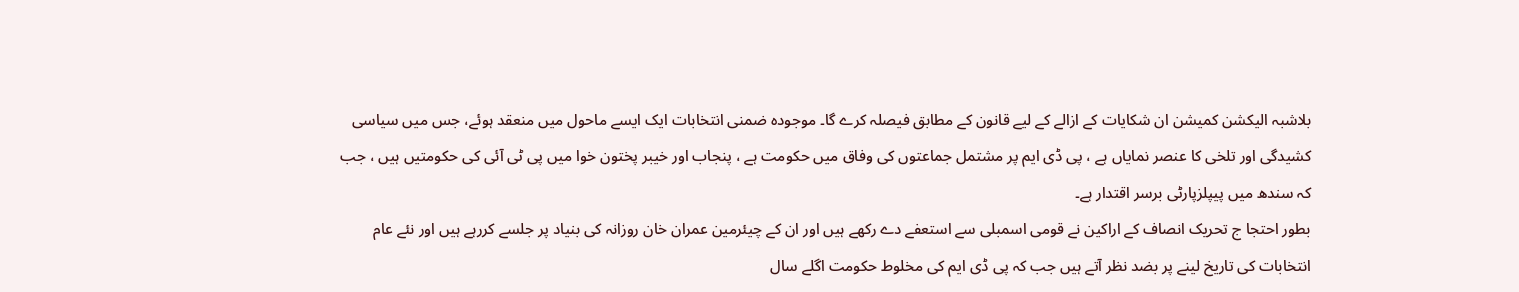بلاشبہ الیکشن کمیشن ان شکایات کے ازالے کے لیے قانون کے مطابق فیصلہ کرے گا۔ موجودہ ضمنی انتخابات ایک ایسے ماحول میں منعقد ہوئے، جس میں سیاسی کشیدگی اور تلخی کا عنصر نمایاں ہے ، پی ڈی ایم پر مشتمل جماعتوں کی وفاق میں حکومت ہے ، پنجاب اور خیبر پختون خوا میں پی ٹی آئی کی حکومتیں ہیں ، جب کہ سندھ میں پیپلزپارٹی برسر اقتدار ہے۔
بطور احتجا ج تحریک انصاف کے اراکین نے قومی اسمبلی سے استعفے دے رکھے ہیں اور ان کے چیئرمین عمران خان روزانہ کی بنیاد پر جلسے کررہے ہیں اور نئے عام انتخابات کی تاریخ لینے پر بضد نظر آتے ہیں جب کہ پی ڈی ایم کی مخلوط حکومت اگلے سال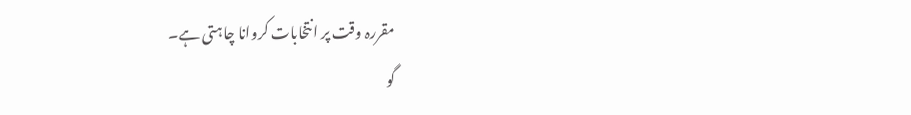مقررہ وقت پر انتخابات کروانا چاہتی ہے۔
گو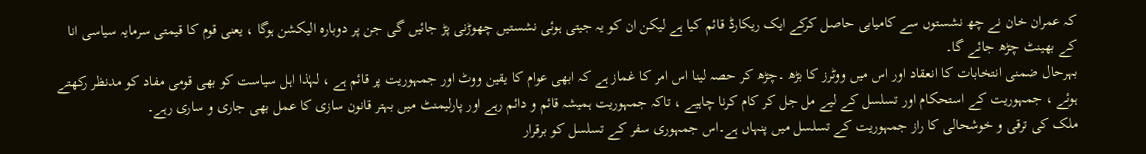کہ عمران خان نے چھ نشستوں سے کامیابی حاصل کرکے ایک ریکارڈ قائم کیا ہے لیکن ان کو یہ جیتی ہوئی نشستیں چھوڑنی پڑ جائیں گی جن پر دوبارہ الیکشن ہوگا ، یعنی قوم کا قیمتی سرمایہ سیاسی انا کے بھینٹ چڑھ جائے گا۔
بہرحال ضمنی انتخابات کا انعقاد اور اس میں ووٹرز کا بڑھ ۔چڑھ کر حصہ لینا اس امر کا غماز ہے کہ ابھی عوام کا یقین ووٹ اور جمہوریت پر قائم ہے ، لہٰذا اہل سیاست کو بھی قومی مفاد کو مدنظر رکھتے ہوئے ، جمہوریت کے استحکام اور تسلسل کے لیے مل جل کر کام کرنا چاہیے ، تاکہ جمہوریت ہمیشہ قائم و دائم رہے اور پارلیمنٹ میں بہتر قانون سازی کا عمل بھی جاری و ساری رہے۔
ملک کی ترقی و خوشحالی کا راز جمہوریت کے تسلسل میں پنہاں ہے۔اس جمہوری سفر کے تسلسل کو برقرار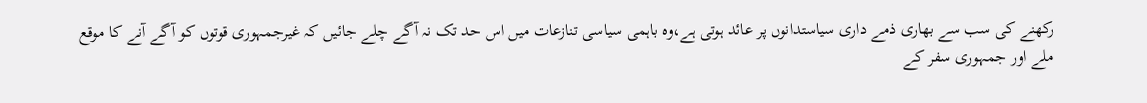رکھنے کی سب سے بھاری ذمے داری سیاستدانوں پر عائد ہوتی ہے،وہ باہمی سیاسی تنازعات میں اس حد تک نہ آگے چلے جائیں کہ غیرجمہوری قوتوں کو آگے آنے کا موقع ملے اور جمہوری سفر کے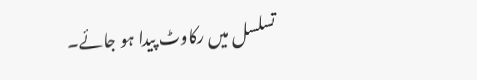تسلسل میں رکاوٹ پیدا ہو جائے۔